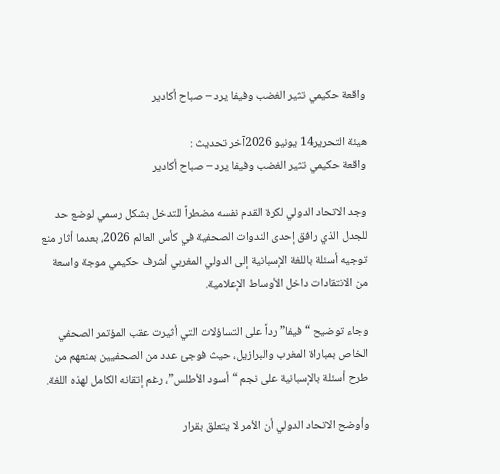واقعة حكيمي تثير الغضب وفيفا يرد – صباح أكادير

هيئة التحرير14 يونيو 2026آخر تحديث :
واقعة حكيمي تثير الغضب وفيفا يرد – صباح أكادير

وجد الاتحاد الدولي لكرة القدم نفسه مضطراً للتدخل بشكل رسمي لوضع حد للجدل الذي رافق إحدى الندوات الصحفية في كأس العالم 2026، بعدما أثار منع توجيه أسئلة باللغة الإسبانية إلى الدولي المغربي أشرف حكيمي موجة واسعة من الانتقادات داخل الأوساط الإعلامية.

وجاء توضيح “فيفا” رداً على التساؤلات التي أثيرت عقب المؤتمر الصحفي الخاص بمباراة المغرب والبرازيل، حيث فوجئ عدد من الصحفيين بمنعهم من طرح أسئلة بالإسبانية على نجم “أسود الأطلس”، رغم إتقانه الكامل لهذه اللغة.

وأوضح الاتحاد الدولي أن الأمر لا يتعلق بقرار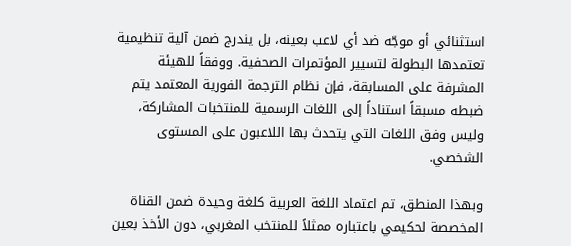استثنائي أو موجّه ضد أي لاعب بعينه، بل يندرج ضمن آلية تنظيمية تعتمدها البطولة لتسيير المؤتمرات الصحفية. ووفقاً للهيئة المشرفة على المسابقة، فإن نظام الترجمة الفورية المعتمد يتم ضبطه مسبقاً استناداً إلى اللغات الرسمية للمنتخبات المشاركة، وليس وفق اللغات التي يتحدث بها اللاعبون على المستوى الشخصي.

وبهذا المنطق، تم اعتماد اللغة العربية كلغة وحيدة ضمن القناة المخصصة لحكيمي باعتباره ممثلاً للمنتخب المغربي، دون الأخذ بعين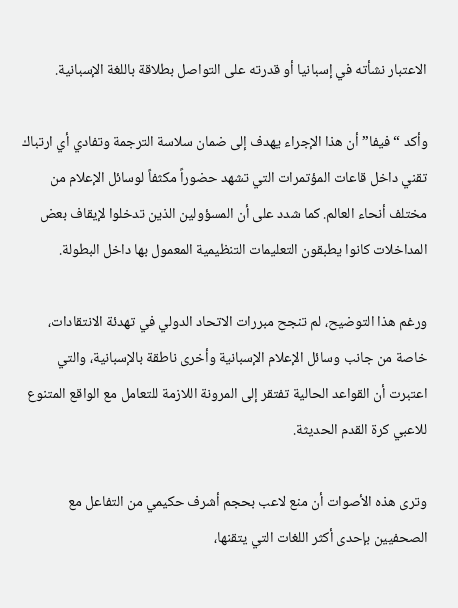الاعتبار نشأته في إسبانيا أو قدرته على التواصل بطلاقة باللغة الإسبانية.

وأكد “فيفا” أن هذا الإجراء يهدف إلى ضمان سلاسة الترجمة وتفادي أي ارتباك تقني داخل قاعات المؤتمرات التي تشهد حضوراً مكثفاً لوسائل الإعلام من مختلف أنحاء العالم. كما شدد على أن المسؤولين الذين تدخلوا لإيقاف بعض المداخلات كانوا يطبقون التعليمات التنظيمية المعمول بها داخل البطولة.

ورغم هذا التوضيح، لم تنجح مبررات الاتحاد الدولي في تهدئة الانتقادات، خاصة من جانب وسائل الإعلام الإسبانية وأخرى ناطقة بالإسبانية، والتي اعتبرت أن القواعد الحالية تفتقر إلى المرونة اللازمة للتعامل مع الواقع المتنوع للاعبي كرة القدم الحديثة.

وترى هذه الأصوات أن منع لاعب بحجم أشرف حكيمي من التفاعل مع الصحفيين بإحدى أكثر اللغات التي يتقنها،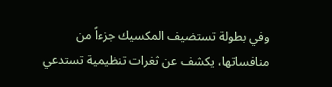وفي بطولة تستضيف المكسيك جزءاً من منافساتها، يكشف عن ثغرات تنظيمية تستدعي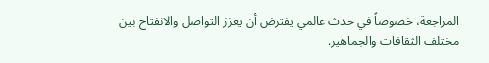المراجعة، خصوصاً في حدث عالمي يفترض أن يعزز التواصل والانفتاح بين مختلف الثقافات والجماهير.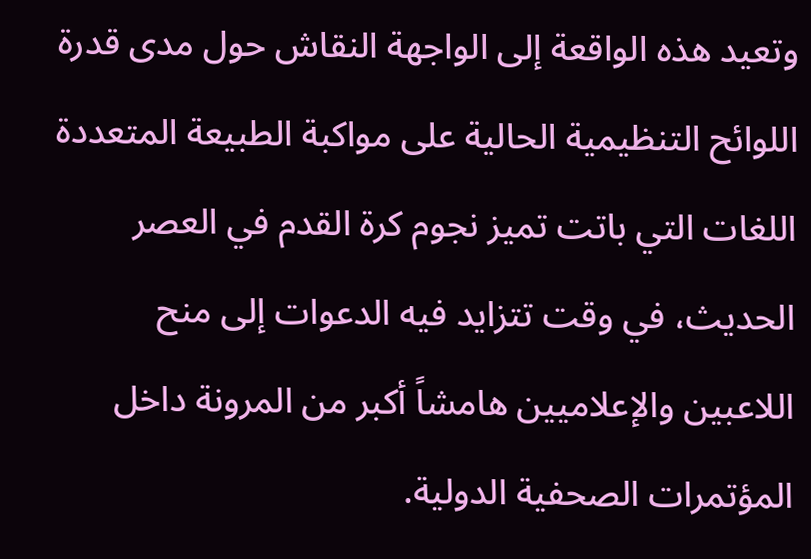وتعيد هذه الواقعة إلى الواجهة النقاش حول مدى قدرة اللوائح التنظيمية الحالية على مواكبة الطبيعة المتعددة اللغات التي باتت تميز نجوم كرة القدم في العصر الحديث، في وقت تتزايد فيه الدعوات إلى منح اللاعبين والإعلاميين هامشاً أكبر من المرونة داخل المؤتمرات الصحفية الدولية.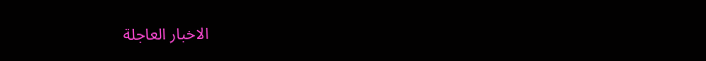الاخبار العاجلة